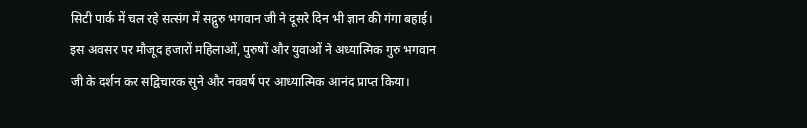सिटी पार्क में चल रहे सत्संग में सद्गुरु भगवान जी ने दूसरे दिन भी ज्ञान की गंगा बहाई। इस अवसर पर मौजूद हजारों महिलाओं, पुरुषों और युवाओं ने अध्यात्मिक गुरु भगवान जी के दर्शन कर सद्विचारक सुने और नववर्ष पर आध्यात्मिक आनंद प्राप्त किया।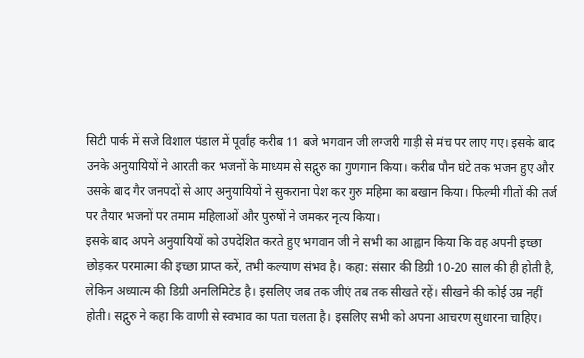सिटी पार्क में सजे विशाल पंडाल में पूर्वांह करीब 11 बजे भगवान जी लग्जरी गाड़ी से मंच पर लाए गए। इसके बाद उनके अनुयायियों ने आरती कर भजनों के माध्यम से सद्गुरु का गुणगान किया। करीब पौन घंटे तक भजन हुए और उसके बाद गैर जनपदों से आए अनुयायियों ने सुकराना पेश कर गुरु महिमा का बखान किया। फिल्मी गीतों की तर्ज पर तैयार भजनों पर तमाम महिलाओं और पुरुषों ने जमकर नृत्य किया।
इसके बाद अपने अनुयायियों को उपदेशित करते हुए भगवान जी ने सभी का आह्वान किया कि वह अपनी इच्छा छोड़कर परमात्मा की इच्छा प्राप्त करें, तभी कल्याण संभव है। कहा: संसार की डिग्री 10-20 साल की ही होती है, लेकिन अध्यात्म की डिग्री अनलिमिटेड है। इसलिए जब तक जीएं तब तक सीखते रहें। सीखने की कोई उम्र नहीं होती। सद्गुरु ने कहा कि वाणी से स्वभाव का पता चलता है। इसलिए सभी को अपना आचरण सुधारना चाहिए।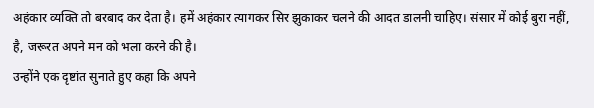अहंकार व्यक्ति तो बरबाद कर देता है। हमें अहंकार त्यागकर सिर झुकाकर चलने की आदत डालनी चाहिए। संसार में कोई बुरा नहीं, है, जरूरत अपने मन को भला करने की है।
उन्होंने एक दृष्टांत सुनाते हुए कहा कि अपने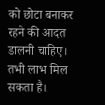को छोटा बनाकर रहने की आदत डालनी चाहिए। तभी लाभ मिल सकता है।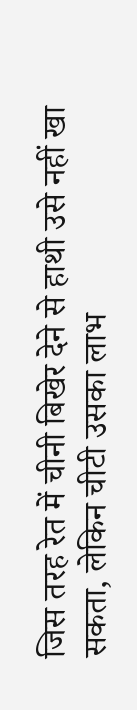जिस तरह रेत में चीनी बिखेर देने से हाथी उसे नहीं खा सकता, लेकिन चीटी उसका लाभ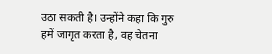उठा सकती है। उन्होंने कहा कि गुरु हमें जागृत करता है, वह चेतना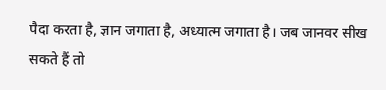पैदा करता है, ज्ञान जगाता है, अध्यात्म जगाता है। जब जानवर सीख सकते हैं तो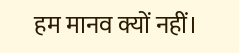हम मानव क्यों नहीं।